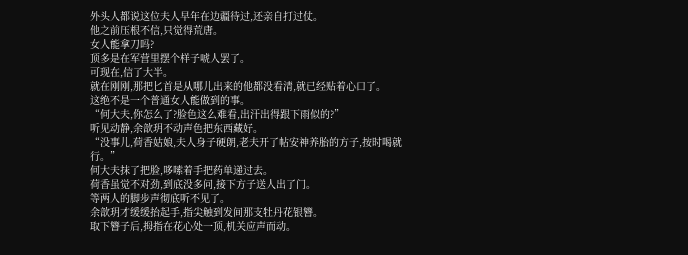外头人都说这位夫人早年在边疆待过,还亲自打过仗。
他之前压根不信,只觉得荒唐。
女人能拿刀吗?
顶多是在军营里摆个样子唬人罢了。
可现在,信了大半。
就在刚刚,那把匕首是从哪儿出来的他都没看清,就已经贴着心口了。
这绝不是一个普通女人能做到的事。
“何大夫,你怎么了?脸色这么难看,出汗出得跟下雨似的?”
听见动静,余歆玥不动声色把东西藏好。
“没事儿,荷香姑娘,夫人身子硬朗,老夫开了帖安神养胎的方子,按时喝就行。”
何大夫抹了把脸,哆嗦着手把药单递过去。
荷香虽觉不对劲,到底没多问,接下方子送人出了门。
等两人的脚步声彻底听不见了。
余歆玥才缓缓抬起手,指尖触到发间那支牡丹花银簪。
取下簪子后,拇指在花心处一顶,机关应声而动。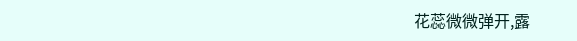花蕊微微弹开,露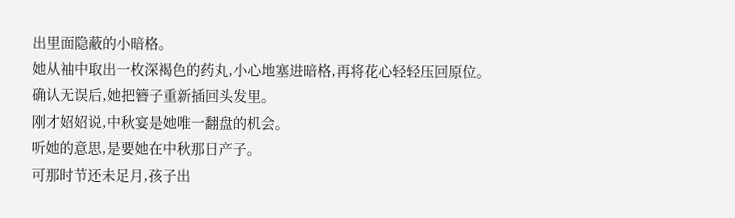出里面隐蔽的小暗格。
她从袖中取出一枚深褐色的药丸,小心地塞进暗格,再将花心轻轻压回原位。
确认无误后,她把簪子重新插回头发里。
刚才妱妱说,中秋宴是她唯一翻盘的机会。
听她的意思,是要她在中秋那日产子。
可那时节还未足月,孩子出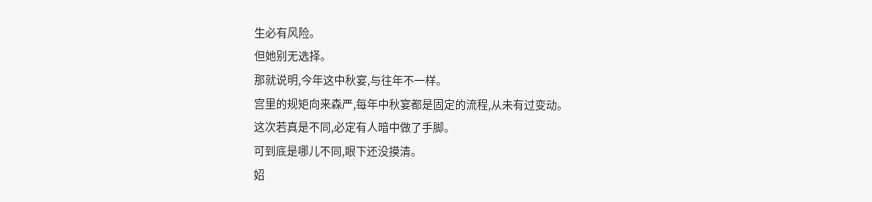生必有风险。
但她别无选择。
那就说明,今年这中秋宴,与往年不一样。
宫里的规矩向来森严,每年中秋宴都是固定的流程,从未有过变动。
这次若真是不同,必定有人暗中做了手脚。
可到底是哪儿不同,眼下还没摸清。
妱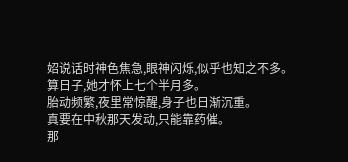妱说话时神色焦急,眼神闪烁,似乎也知之不多。
算日子,她才怀上七个半月多。
胎动频繁,夜里常惊醒,身子也日渐沉重。
真要在中秋那天发动,只能靠药催。
那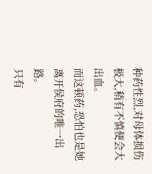种药性烈,对母体损伤极大,稍有不慎便会大出血。
而这顿药,恐怕也是她离开侯府的唯一出路。
只有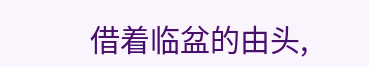借着临盆的由头,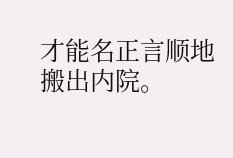才能名正言顺地搬出内院。